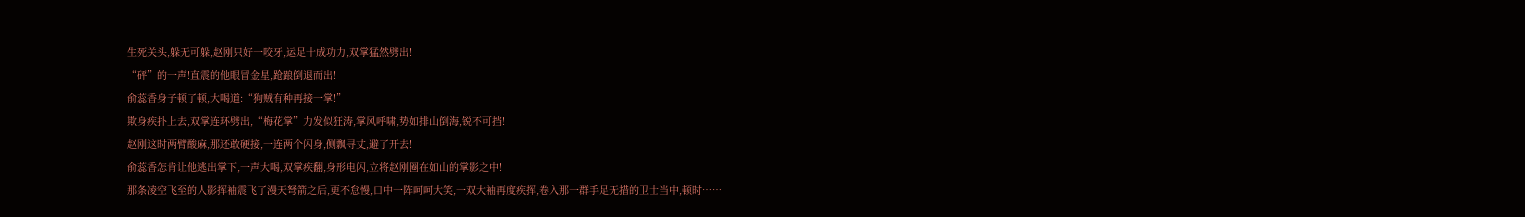生死关头,躲无可躲,赵刚只好一咬牙,运足十成功力,双掌猛然劈出!
“砰”的一声!直震的他眼冒金星,跄踉倒退而出!
俞蕊香身子顿了顿,大喝道:“狗贼有种再接一掌!”
欺身疾扑上去,双掌连环劈出,“梅花掌”力发似狂涛,掌风呼啸,势如排山倒海,锐不可挡!
赵刚这时两臂酸麻,那还敢硬接,一连两个闪身,侧飘寻丈,避了开去!
俞蕊香怎肯让他逃出掌下,一声大喝,双掌疾翻,身形电闪,立将赵刚圈在如山的掌影之中!
那条凌空飞至的人影挥袖震飞了漫天弩箭之后,更不怠慢,口中一阵呵呵大笑,一双大袖再度疾挥,卷入那一群手足无措的卫士当中,顿时……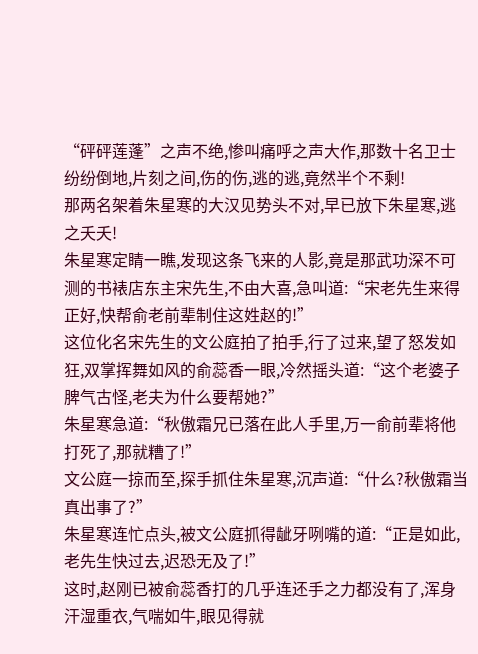“砰砰莲蓬”之声不绝,惨叫痛呼之声大作,那数十名卫士纷纷倒地,片刻之间,伤的伤,逃的逃,竟然半个不剩!
那两名架着朱星寒的大汉见势头不对,早已放下朱星寒,逃之夭夭!
朱星寒定睛一瞧,发现这条飞来的人影,竟是那武功深不可测的书裱店东主宋先生,不由大喜,急叫道:“宋老先生来得正好,快帮俞老前辈制住这姓赵的!”
这位化名宋先生的文公庭拍了拍手,行了过来,望了怒发如狂,双掌挥舞如风的俞蕊香一眼,冷然摇头道:“这个老婆子脾气古怪,老夫为什么要帮她?”
朱星寒急道:“秋傲霜兄已落在此人手里,万一俞前辈将他打死了,那就糟了!”
文公庭一掠而至,探手抓住朱星寒,沉声道:“什么?秋傲霜当真出事了?”
朱星寒连忙点头,被文公庭抓得龇牙咧嘴的道:“正是如此,老先生快过去,迟恐无及了!”
这时,赵刚已被俞蕊香打的几乎连还手之力都没有了,浑身汗湿重衣,气喘如牛,眼见得就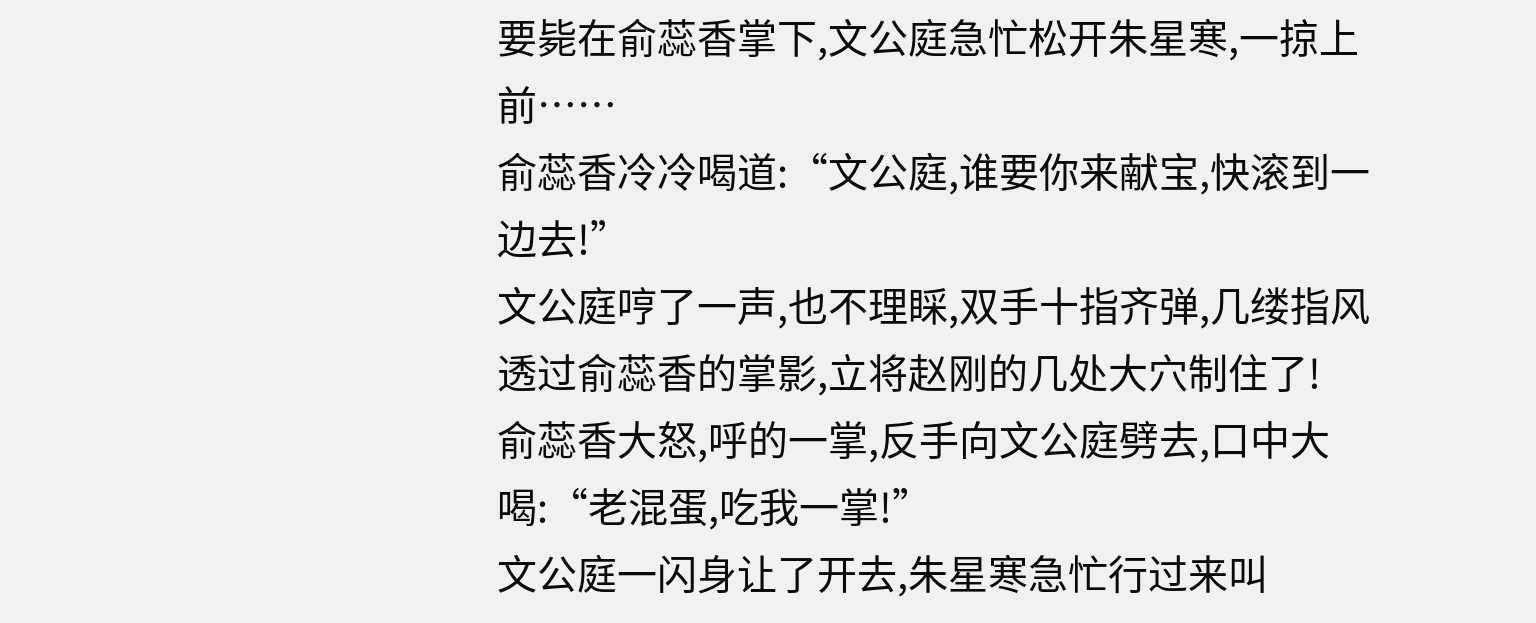要毙在俞蕊香掌下,文公庭急忙松开朱星寒,一掠上前……
俞蕊香冷冷喝道:“文公庭,谁要你来献宝,快滚到一边去!”
文公庭哼了一声,也不理睬,双手十指齐弹,几缕指风透过俞蕊香的掌影,立将赵刚的几处大穴制住了!
俞蕊香大怒,呼的一掌,反手向文公庭劈去,口中大喝:“老混蛋,吃我一掌!”
文公庭一闪身让了开去,朱星寒急忙行过来叫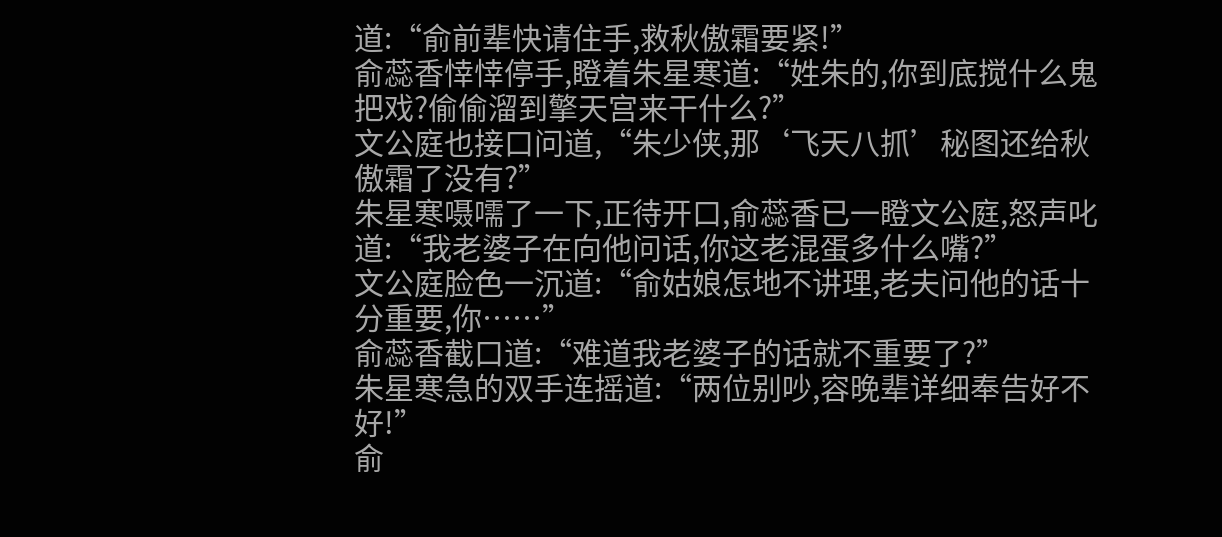道:“俞前辈快请住手,救秋傲霜要紧!”
俞蕊香悻悻停手,瞪着朱星寒道:“姓朱的,你到底搅什么鬼把戏?偷偷溜到擎天宫来干什么?”
文公庭也接口问道,“朱少侠,那‘飞天八抓’秘图还给秋傲霜了没有?”
朱星寒嗫嚅了一下,正待开口,俞蕊香已一瞪文公庭,怒声叱道:“我老婆子在向他问话,你这老混蛋多什么嘴?”
文公庭脸色一沉道:“俞姑娘怎地不讲理,老夫问他的话十分重要,你……”
俞蕊香截口道:“难道我老婆子的话就不重要了?”
朱星寒急的双手连摇道:“两位别吵,容晚辈详细奉告好不好!”
俞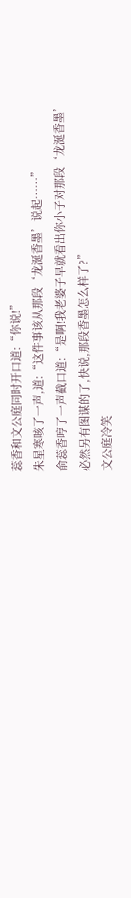蕊香和文公庭同时开口道:“你说!”
朱星寒咳了一声,道:“这件事该从那段‘龙涎香墨’说起……”
俞蕊香哼了一声截口道:“是啊!我老婆子早就看出你小子对那段‘龙涎香墨’必然另有图谋的了,快说,那段香墨怎么样了?”
文公庭冷笑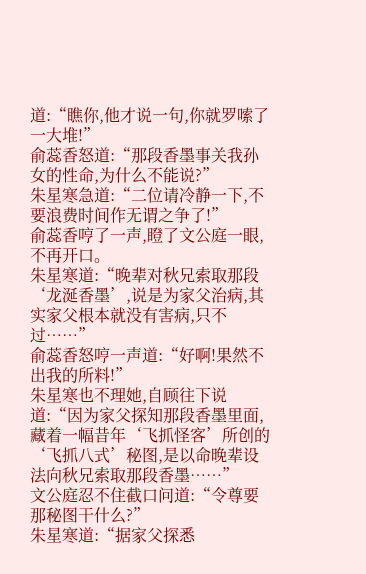道:“瞧你,他才说一句,你就罗嗦了一大堆!”
俞蕊香怒道:“那段香墨事关我孙女的性命,为什么不能说?”
朱星寒急道:“二位请冷静一下,不要浪费时间作无谓之争了!”
俞蕊香哼了一声,瞪了文公庭一眼,不再开口。
朱星寒道:“晚辈对秋兄索取那段‘龙涎香墨’,说是为家父治病,其实家父根本就没有害病,只不过……”
俞蕊香怒哼一声道:“好啊!果然不出我的所料!”
朱星寒也不理她,自顾往下说道:“因为家父探知那段香墨里面,藏着一幅昔年‘飞抓怪客’所创的‘飞抓八式’秘图,是以命晚辈设法向秋兄索取那段香墨……”
文公庭忍不住截口问道:“令尊要那秘图干什么?”
朱星寒道:“据家父探悉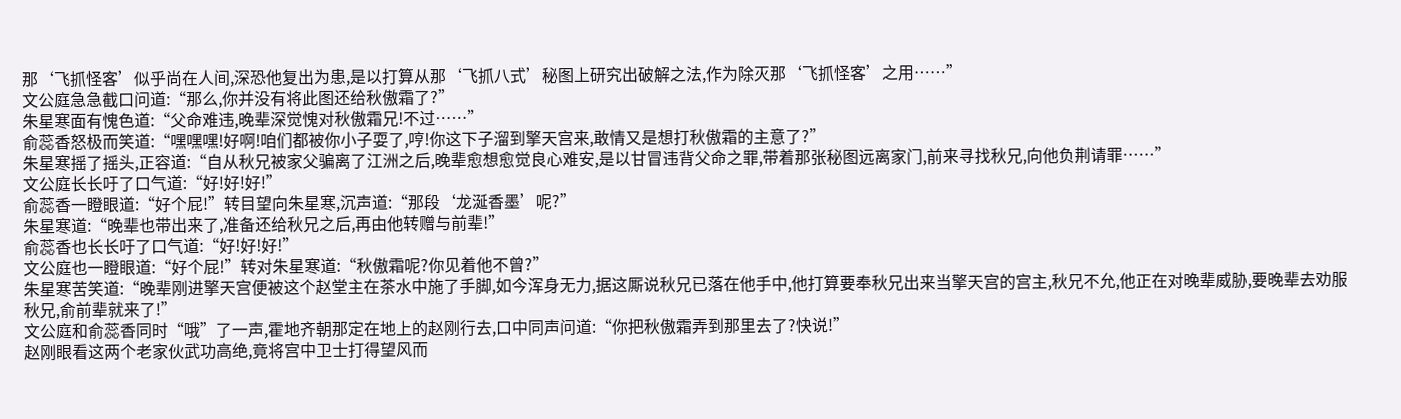那‘飞抓怪客’似乎尚在人间,深恐他复出为患,是以打算从那‘飞抓八式’秘图上研究出破解之法,作为除灭那‘飞抓怪客’之用……”
文公庭急急截口问道:“那么,你并没有将此图还给秋傲霜了?”
朱星寒面有愧色道:“父命难违,晚辈深觉愧对秋傲霜兄!不过……”
俞蕊香怒极而笑道:“嘿嘿嘿!好啊!咱们都被你小子耍了,哼!你这下子溜到擎天宫来,敢情又是想打秋傲霜的主意了?”
朱星寒摇了摇头,正容道:“自从秋兄被家父骗离了江洲之后,晚辈愈想愈觉良心难安,是以甘冒违背父命之罪,带着那张秘图远离家门,前来寻找秋兄,向他负荆请罪……”
文公庭长长吁了口气道:“好!好!好!”
俞蕊香一瞪眼道:“好个屁!”转目望向朱星寒,沉声道:“那段‘龙涎香墨’呢?”
朱星寒道:“晚辈也带出来了,准备还给秋兄之后,再由他转赠与前辈!”
俞蕊香也长长吁了口气道:“好!好!好!”
文公庭也一瞪眼道:“好个屁!”转对朱星寒道:“秋傲霜呢?你见着他不曾?”
朱星寒苦笑道:“晚辈刚进擎天宫便被这个赵堂主在茶水中施了手脚,如今浑身无力,据这厮说秋兄已落在他手中,他打算要奉秋兄出来当擎天宫的宫主,秋兄不允,他正在对晚辈威胁,要晚辈去劝服秋兄,俞前辈就来了!”
文公庭和俞蕊香同时“哦”了一声,霍地齐朝那定在地上的赵刚行去,口中同声问道:“你把秋傲霜弄到那里去了?快说!”
赵刚眼看这两个老家伙武功高绝,竟将宫中卫士打得望风而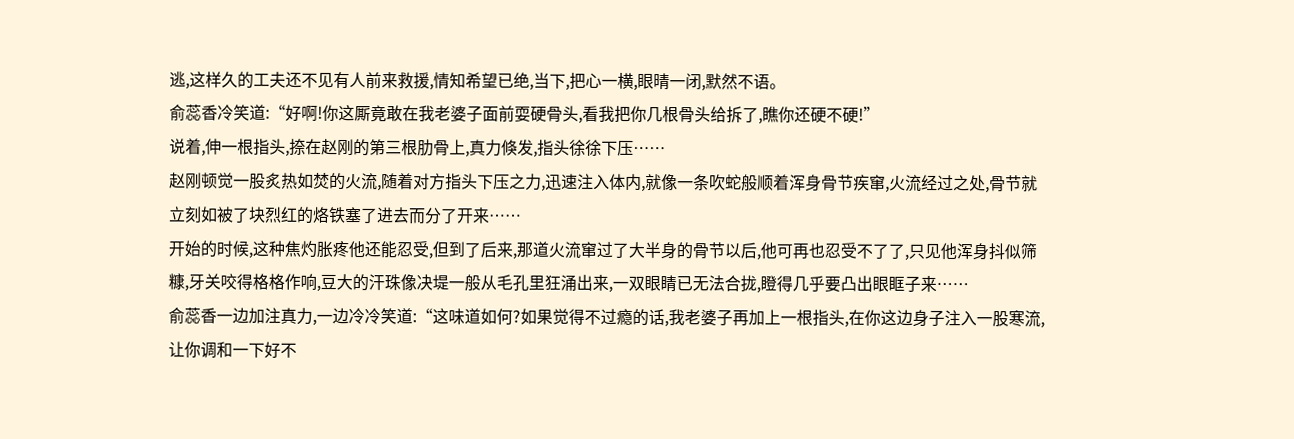逃,这样久的工夫还不见有人前来救援,情知希望已绝,当下,把心一横,眼晴一闭,默然不语。
俞蕊香冷笑道:“好啊!你这厮竟敢在我老婆子面前耍硬骨头,看我把你几根骨头给拆了,瞧你还硬不硬!”
说着,伸一根指头,捺在赵刚的第三根肋骨上,真力倏发,指头徐徐下压……
赵刚顿觉一股炙热如焚的火流,随着对方指头下压之力,迅速注入体内,就像一条吹蛇般顺着浑身骨节疾窜,火流经过之处,骨节就立刻如被了块烈红的烙铁塞了进去而分了开来……
开始的时候,这种焦灼胀疼他还能忍受,但到了后来,那道火流窜过了大半身的骨节以后,他可再也忍受不了了,只见他浑身抖似筛糠,牙关咬得格格作响,豆大的汗珠像决堤一般从毛孔里狂涌出来,一双眼睛已无法合拢,瞪得几乎要凸出眼眶子来……
俞蕊香一边加注真力,一边冷冷笑道:“这味道如何?如果觉得不过瘾的话,我老婆子再加上一根指头,在你这边身子注入一股寒流,让你调和一下好不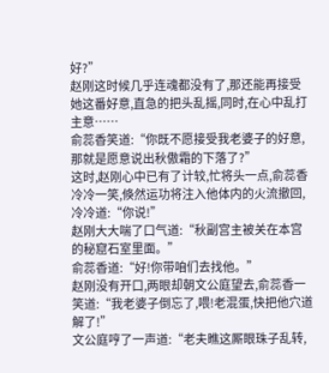好?”
赵刚这时候几乎连魂都没有了,那还能再接受她这番好意,直急的把头乱摇,同时,在心中乱打主意……
俞蕊香笑道:“你既不愿接受我老婆子的好意,那就是愿意说出秋傲霜的下落了?”
这时,赵刚心中已有了计较,忙将头一点,俞蕊香冷冷一笑,倏然运功将注入他体内的火流撤回,冷冷道:“你说!”
赵刚大大喘了口气道:“秋副宫主被关在本宫的秘窟石室里面。”
俞蕊香道:“好!你带咱们去找他。”
赵刚没有开口,两眼却朝文公庭望去,俞蕊香一笑道:“我老婆子倒忘了,喂!老混蛋,快把他穴道解了!”
文公庭哼了一声道:“老夫瞧这厮眼珠子乱转,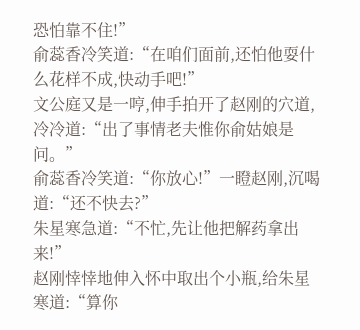恐怕靠不住!”
俞蕊香冷笑道:“在咱们面前,还怕他耍什么花样不成,快动手吧!”
文公庭又是一哼,伸手拍开了赵刚的穴道,冷冷道:“出了事情老夫惟你俞姑娘是问。”
俞蕊香冷笑道:“你放心!”一瞪赵刚,沉喝道:“还不快去?”
朱星寒急道:“不忙,先让他把解药拿出来!”
赵刚悻悻地伸入怀中取出个小瓶,给朱星寒道:“算你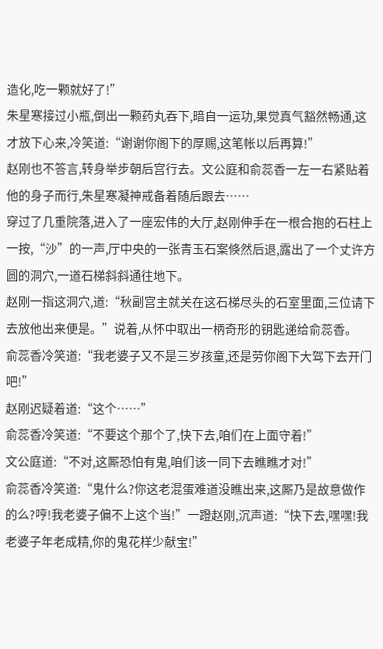造化,吃一颗就好了!”
朱星寒接过小瓶,倒出一颗药丸吞下,暗自一运功,果觉真气豁然畅通,这才放下心来,冷笑道:“谢谢你阁下的厚赐,这笔帐以后再算!”
赵刚也不答言,转身举步朝后宫行去。文公庭和俞蕊香一左一右紧贴着他的身子而行,朱星寒凝神戒备着随后跟去……
穿过了几重院落,进入了一座宏伟的大厅,赵刚伸手在一根合抱的石柱上一按,“沙”的一声,厅中央的一张青玉石案倏然后退,露出了一个丈许方圆的洞穴,一道石梯斜斜通往地下。
赵刚一指这洞穴,道:“秋副宫主就关在这石梯尽头的石室里面,三位请下去放他出来便是。”说着,从怀中取出一柄奇形的钥匙递给俞蕊香。
俞蕊香冷笑道:“我老婆子又不是三岁孩童,还是劳你阁下大驾下去开门吧!”
赵刚迟疑着道:“这个……”
俞蕊香冷笑道:“不要这个那个了,快下去,咱们在上面守着!”
文公庭道:“不对,这厮恐怕有鬼,咱们该一同下去瞧瞧才对!”
俞蕊香冷笑道:“鬼什么?你这老混蛋难道没瞧出来,这厮乃是故意做作的么?哼!我老婆子偏不上这个当!”一蹬赵刚,沉声道:“快下去,嘿嘿!我老婆子年老成精,你的鬼花样少献宝!”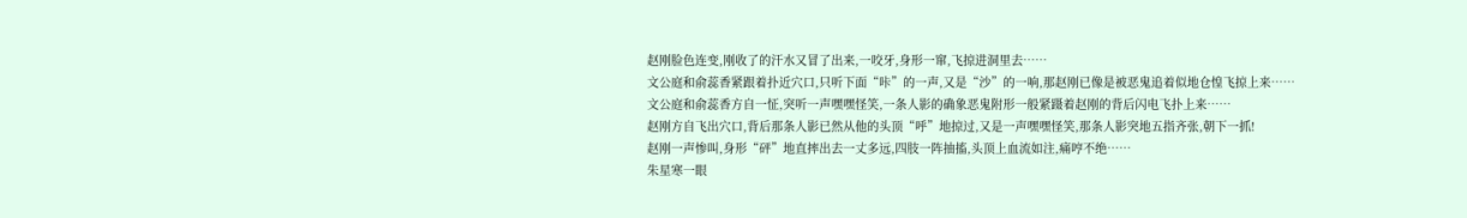赵刚脸色连变,刚收了的汗水又冒了出来,一咬牙,身形一窜,飞掠进洞里去……
文公庭和俞蕊香紧跟着扑近穴口,只听下面“咔”的一声,又是“沙”的一响,那赵刚已像是被恶鬼追着似地仓惶飞掠上来……
文公庭和俞蕊香方自一怔,突听一声嘿嘿怪笑,一条人影的确象恶鬼附形一般紧蹑着赵刚的背后闪电飞扑上来……
赵刚方自飞出穴口,背后那条人影已然从他的头顶“呼”地掠过,又是一声嘿嘿怪笑,那条人影突地五指齐张,朝下一抓!
赵刚一声惨叫,身形“砰”地直摔出去一丈多远,四肢一阵抽搐,头顶上血流如注,痛哼不绝……
朱星寒一眼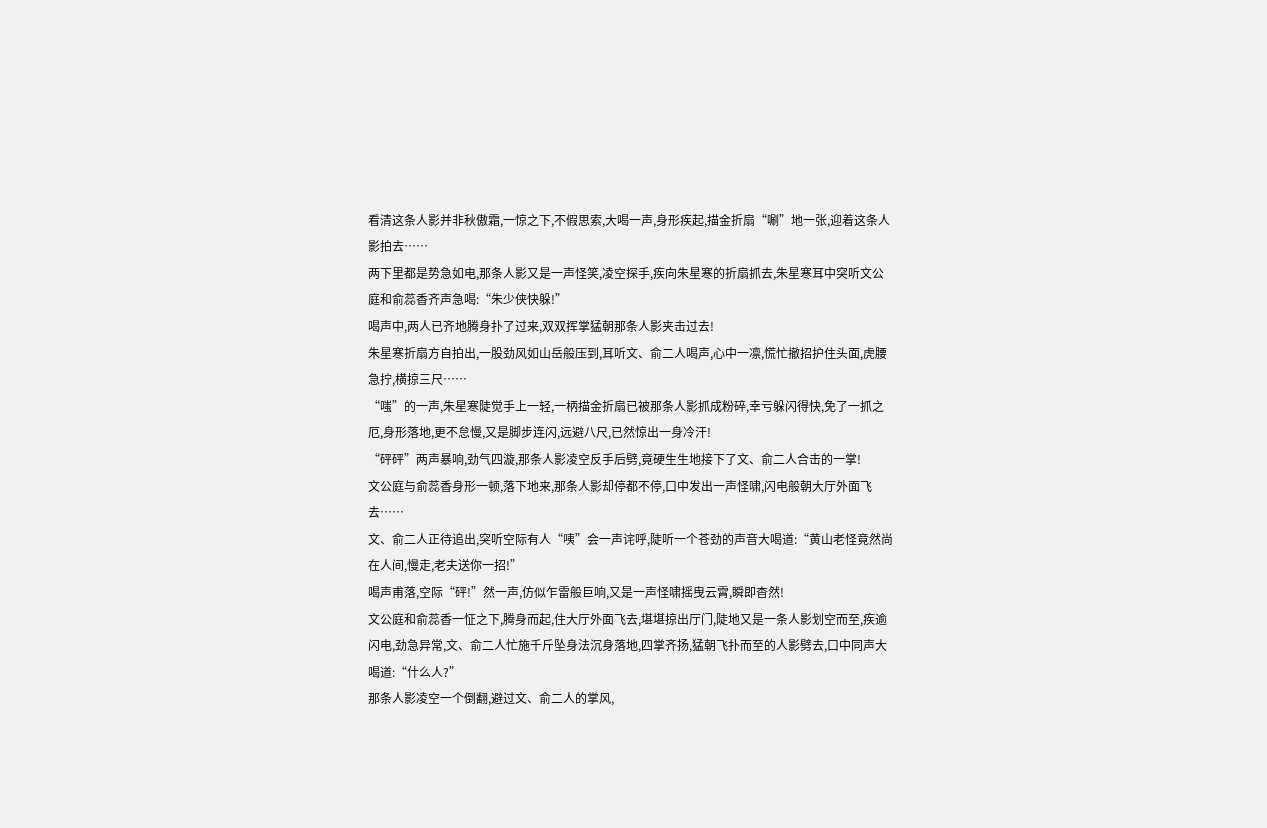看清这条人影并非秋傲霜,一惊之下,不假思索,大喝一声,身形疾起,描金折扇“唰”地一张,迎着这条人影拍去……
两下里都是势急如电,那条人影又是一声怪笑,凌空探手,疾向朱星寒的折扇抓去,朱星寒耳中突听文公庭和俞蕊香齐声急喝:“朱少侠快躲!”
喝声中,两人已齐地腾身扑了过来,双双挥掌猛朝那条人影夹击过去!
朱星寒折扇方自拍出,一股劲风如山岳般压到,耳听文、俞二人喝声,心中一凛,慌忙撤招护住头面,虎腰急拧,横掠三尺……
“嗤”的一声,朱星寒陡觉手上一轻,一柄描金折扇已被那条人影抓成粉碎,幸亏躲闪得快,免了一抓之厄,身形落地,更不怠慢,又是脚步连闪,远避八尺,已然惊出一身冷汗!
“砰砰”两声暴响,劲气四漩,那条人影凌空反手后劈,竟硬生生地接下了文、俞二人合击的一掌!
文公庭与俞蕊香身形一顿,落下地来,那条人影却停都不停,口中发出一声怪啸,闪电般朝大厅外面飞去……
文、俞二人正待追出,突听空际有人“咦”会一声诧呼,陡听一个苍劲的声音大喝道:“黄山老怪竟然尚在人间,慢走,老夫送你一招!”
喝声甫落,空际“砰!”然一声,仿似乍雷般巨响,又是一声怪啸摇曳云霄,瞬即杳然!
文公庭和俞蕊香一怔之下,腾身而起,住大厅外面飞去,堪堪掠出厅门,陡地又是一条人影划空而至,疾逾闪电,劲急异常,文、俞二人忙施千斤坠身法沉身落地,四掌齐扬,猛朝飞扑而至的人影劈去,口中同声大喝道:“什么人?”
那条人影凌空一个倒翻,避过文、俞二人的掌风,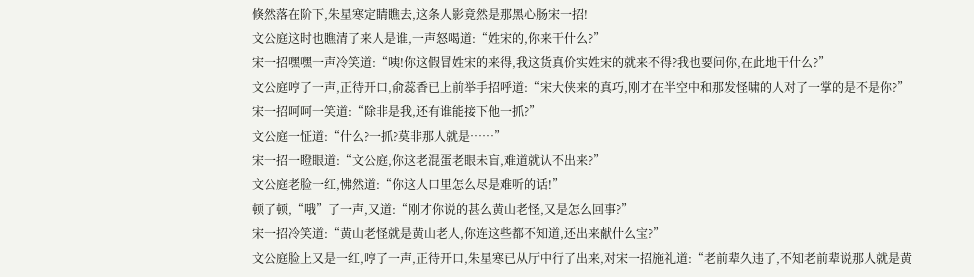倏然落在阶下,朱星寒定睛瞧去,这条人影竟然是那黑心肠宋一招!
文公庭这时也瞧清了来人是谁,一声怒喝道:“姓宋的,你来干什么?”
宋一招嘿嘿一声冷笑道:“咦!你这假冒姓宋的来得,我这货真价实姓宋的就来不得?我也要问你,在此地干什么?”
文公庭哼了一声,正待开口,俞蕊香已上前举手招呼道:“宋大侠来的真巧,刚才在半空中和那发怪啸的人对了一掌的是不是你?”
宋一招呵呵一笑道:“除非是我,还有谁能接下他一抓?”
文公庭一怔道:“什么?一抓?莫非那人就是……”
宋一招一瞪眼道:“文公庭,你这老混蛋老眼未盲,难道就认不出来?”
文公庭老脸一红,怫然道:“你这人口里怎么尽是难听的话!”
顿了顿,“哦”了一声,又道:“刚才你说的甚么黄山老怪,又是怎么回事?”
宋一招冷笑道:“黄山老怪就是黄山老人,你连这些都不知道,还出来献什么宝?”
文公庭脸上又是一红,哼了一声,正待开口,朱星寒已从厅中行了出来,对宋一招施礼道:“老前辈久违了,不知老前辈说那人就是黄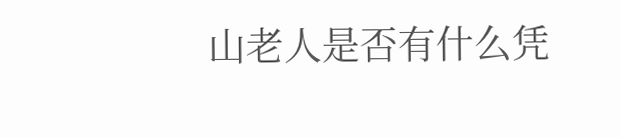山老人是否有什么凭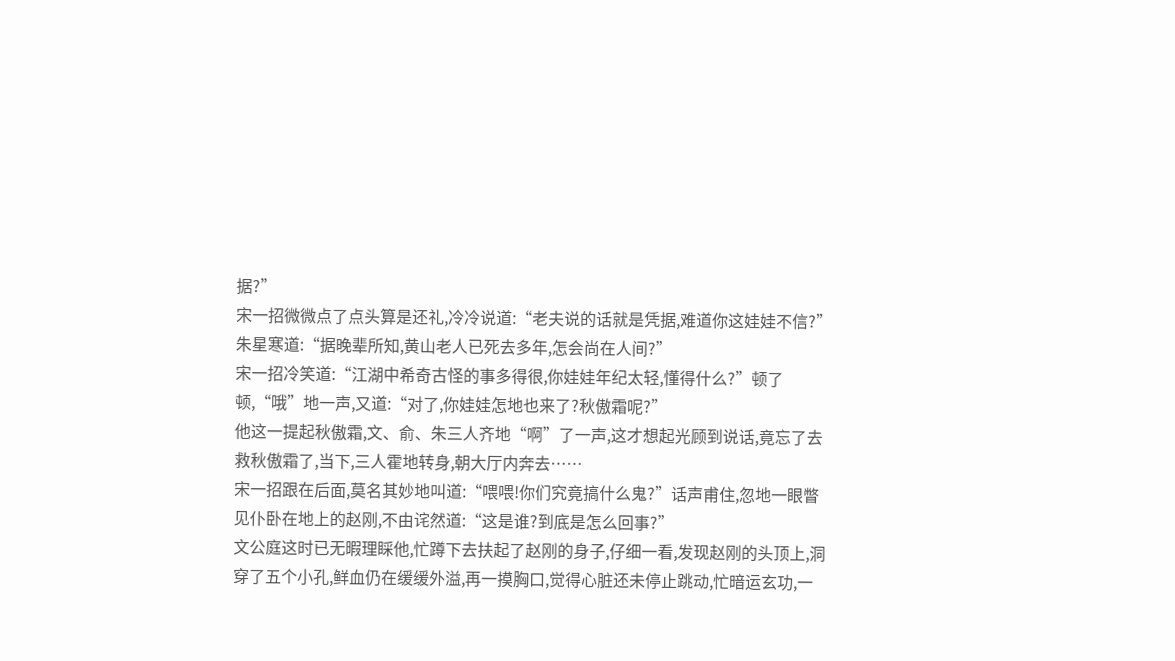据?”
宋一招微微点了点头算是还礼,冷冷说道:“老夫说的话就是凭据,难道你这娃娃不信?”
朱星寒道:“据晚辈所知,黄山老人已死去多年,怎会尚在人间?”
宋一招冷笑道:“江湖中希奇古怪的事多得很,你娃娃年纪太轻,懂得什么?”顿了顿,“哦”地一声,又道:“对了,你娃娃怎地也来了?秋傲霜呢?”
他这一提起秋傲霜,文、俞、朱三人齐地“啊”了一声,这才想起光顾到说话,竟忘了去救秋傲霜了,当下,三人霍地转身,朝大厅内奔去……
宋一招跟在后面,莫名其妙地叫道:“喂喂!你们究竟搞什么鬼?”话声甫住,忽地一眼瞥见仆卧在地上的赵刚,不由诧然道:“这是谁?到底是怎么回事?”
文公庭这时已无暇理睬他,忙蹲下去扶起了赵刚的身子,仔细一看,发现赵刚的头顶上,洞穿了五个小孔,鲜血仍在缓缓外溢,再一摸胸口,觉得心脏还未停止跳动,忙暗运玄功,一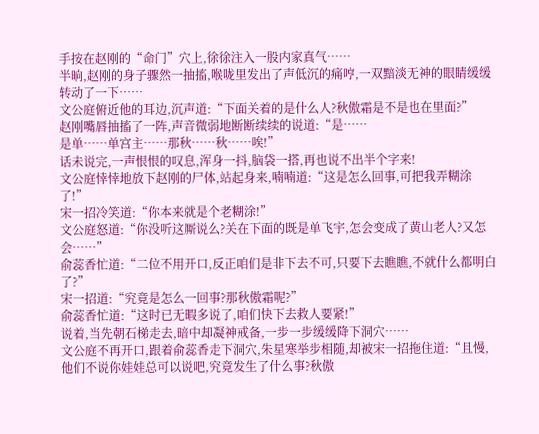手按在赵刚的“命门”穴上,徐徐注入一股内家真气……
半晌,赵刚的身子骤然一抽搐,喉咙里发出了声低沉的痛哼,一双黯淡无神的眼睛缓缓转动了一下……
文公庭俯近他的耳边,沉声道:“下面关着的是什么人?秋傲霜是不是也在里面?”
赵刚嘴唇抽搐了一阵,声音微弱地断断续续的说道:“是……
是单……单宫主……那秋……秋……唉!”
话未说完,一声恨恨的叹息,浑身一抖,脑袋一搭,再也说不出半个字来!
文公庭悻悻地放下赵刚的尸体,站起身来,喃喃道:“这是怎么回事,可把我弄糊涂了!”
宋一招冷笑道:“你本来就是个老糊涂!”
文公庭怒道:“你没听这厮说么?关在下面的既是单飞宇,怎会变成了黄山老人?又怎会……”
俞蕊香忙道:“二位不用开口,反正咱们是非下去不可,只要下去瞧瞧,不就什么都明白了?”
宋一招道:“究竟是怎么一回事?那秋傲霜呢?”
俞蕊香忙道:“这时已无暇多说了,咱们快下去救人要紧!”
说着,当先朝石梯走去,暗中却凝神戒备,一步一步缓缓降下洞穴……
文公庭不再开口,跟着俞蕊香走下洞穴,朱星寒举步相随,却被宋一招拖住道:“且慢,他们不说你娃娃总可以说吧,究竟发生了什么事?秋傲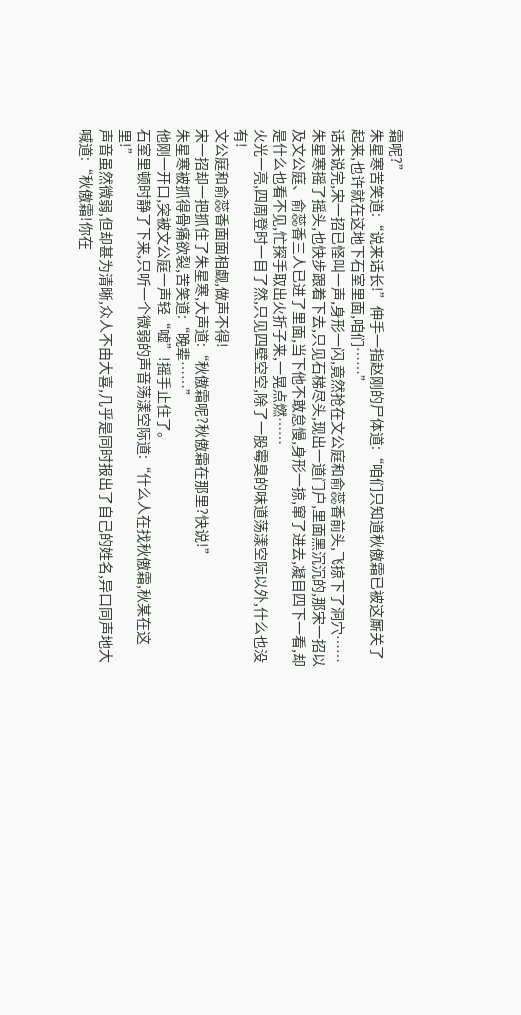霜呢?”
朱星寒苦笑道:“说来话长!”伸手一指赵刚的尸体道:“咱们只知道秋傲霜已被这厮关了起来,也许就在这地下石室里面,咱们……”
话未说完,宋一招已怪叫一声,身形一闪,竟然抢在文公庭和俞蕊香前头,飞掠下了洞穴……
朱星寒摇了摇头,也快步跟着下去,只见石梯尽头,现出一道门户,里面黑沉沉的,那宋一招以及文公庭、俞蕊香三人已进了里面,当下他不敢怠慢,身形一掠,窜了进去,凝目四下一看,却是什么也看不见,忙探手取出火折子来,一晃点燃……
火光一亮,四周登时一目了然,只见四壁空空,除了一股霉臭的味道荡漾空际以外,什么也没有!
文公庭和俞蕊香面面相觑,做声不得!
宋一招却一把抓住了朱星寒,大声道:“秋傲霜呢?秋傲霜在那里?快说!”
朱星寒被抓得骨痛欲裂,苦笑道:“晚辈……”
他刚一开口,突被文公庭一声轻“嘘”!摇手止住了。
石室里顿时静了下来,只听一个微弱的声音荡漾空际道:“什么人在找秋傲霜,秋某在这里!”
声音虽然微弱,但却甚为清晰,众人不由大喜,几乎是同时报出了自己的姓名,异口同声地大喊道:“秋傲霜!你在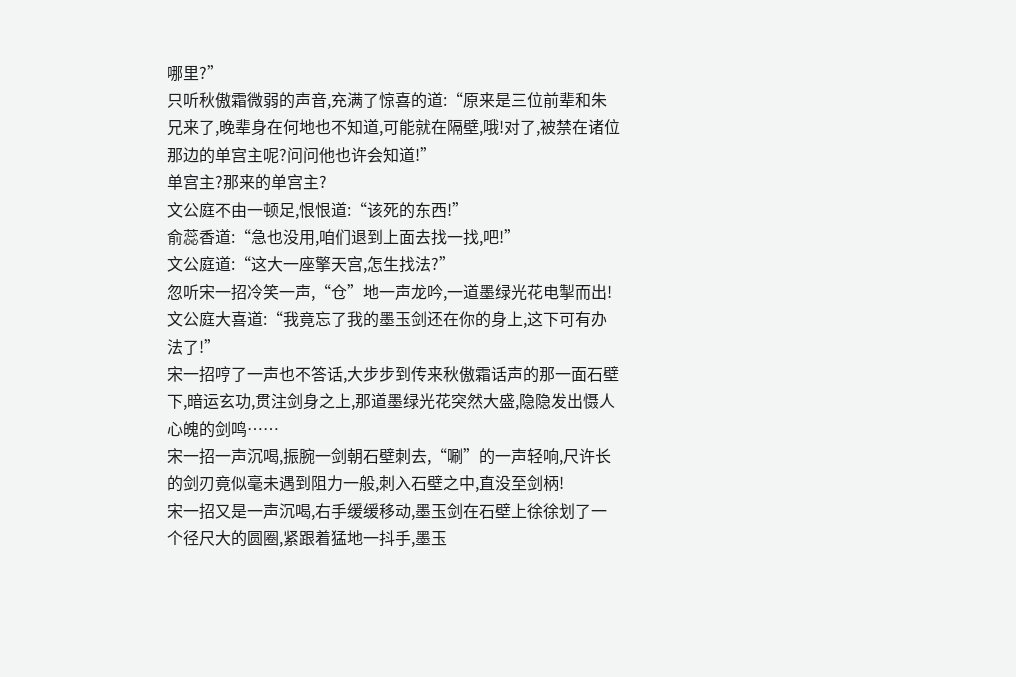哪里?”
只听秋傲霜微弱的声音,充满了惊喜的道:“原来是三位前辈和朱兄来了,晚辈身在何地也不知道,可能就在隔壁,哦!对了,被禁在诸位那边的单宫主呢?问问他也许会知道!”
单宫主?那来的单宫主?
文公庭不由一顿足,恨恨道:“该死的东西!”
俞蕊香道:“急也没用,咱们退到上面去找一找,吧!”
文公庭道:“这大一座擎天宫,怎生找法?”
忽听宋一招冷笑一声,“仓”地一声龙吟,一道墨绿光花电掣而出!
文公庭大喜道:“我竟忘了我的墨玉剑还在你的身上,这下可有办法了!”
宋一招哼了一声也不答话,大步步到传来秋傲霜话声的那一面石壁下,暗运玄功,贯注剑身之上,那道墨绿光花突然大盛,隐隐发出慑人心魄的剑鸣……
宋一招一声沉喝,振腕一剑朝石壁刺去,“唰”的一声轻响,尺许长的剑刃竟似毫未遇到阻力一般,刺入石壁之中,直没至剑柄!
宋一招又是一声沉喝,右手缓缓移动,墨玉剑在石壁上徐徐划了一个径尺大的圆圈,紧跟着猛地一抖手,墨玉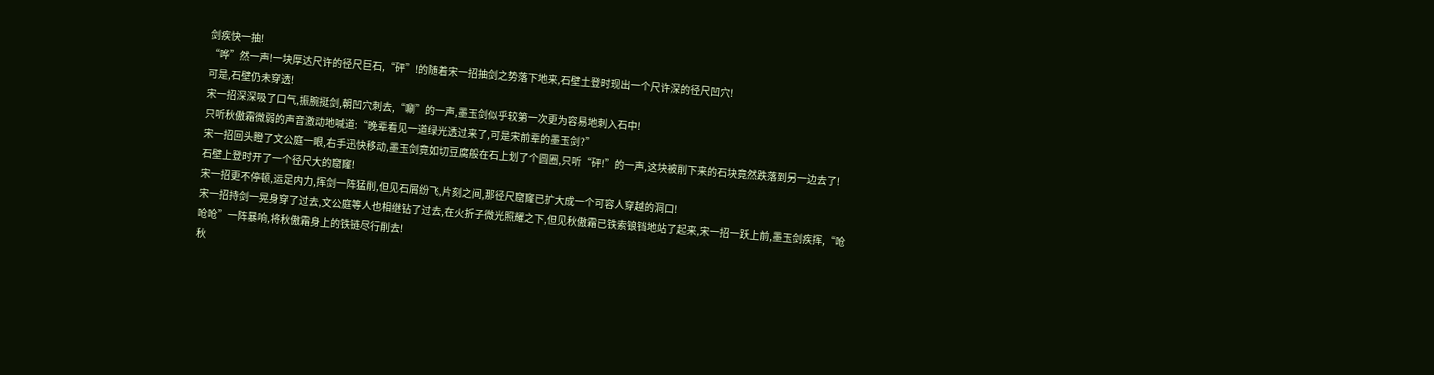剑疾快一抽!
“哗”然一声!一块厚达尺许的径尺巨石,“砰”!的随着宋一招抽剑之势落下地来,石壁土登时现出一个尺许深的径尺凹穴!
可是,石壁仍未穿透!
宋一招深深吸了口气,振腕挺剑,朝凹穴刺去,“唰”的一声,墨玉剑似乎较第一次更为容易地刺入石中!
只听秋傲霜微弱的声音激动地喊道:“晚辈看见一道绿光透过来了,可是宋前辈的墨玉剑?”
宋一招回头瞪了文公庭一眼,右手迅快移动,墨玉剑竟如切豆腐般在石上划了个圆圈,只听“砰!”的一声,这块被削下来的石块竟然跌落到另一边去了!
石壁上登时开了一个径尺大的窟窿!
宋一招更不停顿,运足内力,挥剑一阵猛削,但见石屑纷飞,片刻之间,那径尺窟窿已扩大成一个可容人穿越的洞口!
宋一招持剑一晃身穿了过去,文公庭等人也相继钻了过去,在火折子微光照耀之下,但见秋傲霜已铁索锒铛地站了起来,宋一招一跃上前,墨玉剑疾挥,“呛呛呛”一阵暴响,将秋傲霜身上的铁链尽行削去!
秋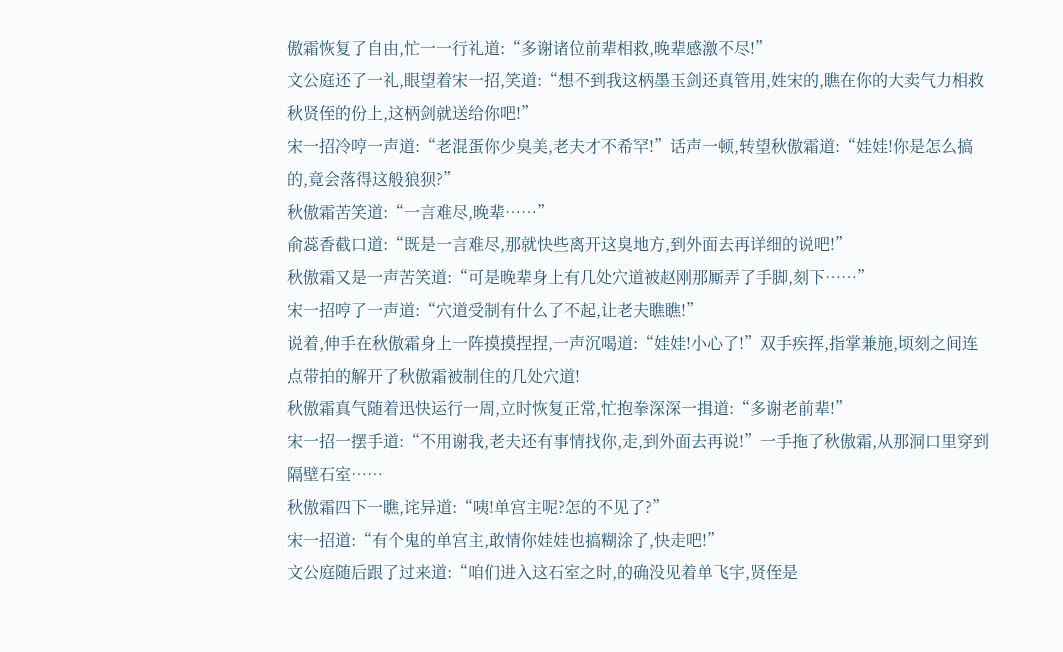傲霜恢复了自由,忙一一行礼道:“多谢诸位前辈相救,晚辈感激不尽!”
文公庭还了一礼,眼望着宋一招,笑道:“想不到我这柄墨玉剑还真管用,姓宋的,瞧在你的大卖气力相救秋贤侄的份上,这柄剑就送给你吧!”
宋一招冷哼一声道:“老混蛋你少臭美,老夫才不希罕!”话声一顿,转望秋傲霜道:“娃娃!你是怎么搞的,竟会落得这般狼狈?”
秋傲霜苦笑道:“一言难尽,晚辈……”
俞蕊香截口道:“既是一言难尽,那就快些离开这臭地方,到外面去再详细的说吧!”
秋傲霜又是一声苦笑道:“可是晚辈身上有几处穴道被赵刚那厮弄了手脚,刻下……”
宋一招哼了一声道:“穴道受制有什么了不起,让老夫瞧瞧!”
说着,伸手在秋傲霜身上一阵摸摸捏捏,一声沉喝道:“娃娃!小心了!”双手疾挥,指掌兼施,顷刻之间连点带拍的解开了秋傲霜被制住的几处穴道!
秋傲霜真气随着迅快运行一周,立时恢复正常,忙抱拳深深一揖道:“多谢老前辈!”
宋一招一摆手道:“不用谢我,老夫还有事情找你,走,到外面去再说!”一手拖了秋傲霜,从那洞口里穿到隔壁石室……
秋傲霜四下一瞧,诧异道:“咦!单宫主呢?怎的不见了?”
宋一招道:“有个鬼的单宫主,敢情你娃娃也搞糊涂了,快走吧!”
文公庭随后跟了过来道:“咱们进入这石室之时,的确没见着单飞宇,贤侄是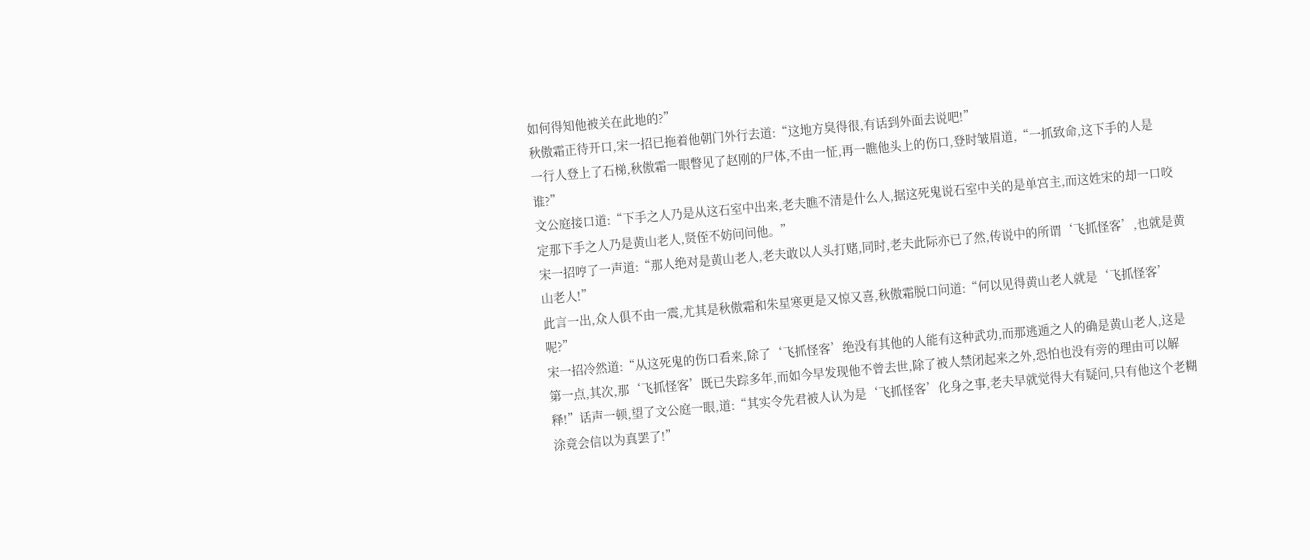如何得知他被关在此地的?”
秋傲霜正待开口,宋一招已拖着他朝门外行去道:“这地方臭得很,有话到外面去说吧!”
一行人登上了石梯,秋傲霜一眼瞥见了赵刚的尸体,不由一怔,再一瞧他头上的伤口,登时皱眉道,“一抓致命,这下手的人是谁?”
文公庭接口道:“下手之人乃是从这石室中出来,老夫瞧不清是什么人,据这死鬼说石室中关的是单宫主,而这姓宋的却一口咬定那下手之人乃是黄山老人,贤侄不妨问问他。”
宋一招哼了一声道:“那人绝对是黄山老人,老夫敢以人头打赌,同时,老夫此际亦已了然,传说中的所谓‘飞抓怪客’,也就是黄山老人!”
此言一出,众人俱不由一震,尤其是秋傲霜和朱星寒更是又惊又喜,秋傲霜脱口问道:“何以见得黄山老人就是‘飞抓怪客’呢?”
宋一招冷然道:“从这死鬼的伤口看来,除了‘飞抓怪客’绝没有其他的人能有这种武功,而那逃遁之人的确是黄山老人,这是第一点,其次,那‘飞抓怪客’既已失踪多年,而如今早发现他不曾去世,除了被人禁闭起来之外,恐怕也没有旁的理由可以解释!”话声一顿,望了文公庭一眼,道:“其实令先君被人认为是‘飞抓怪客’化身之事,老夫早就觉得大有疑问,只有他这个老糊涂竟会信以为真罢了!”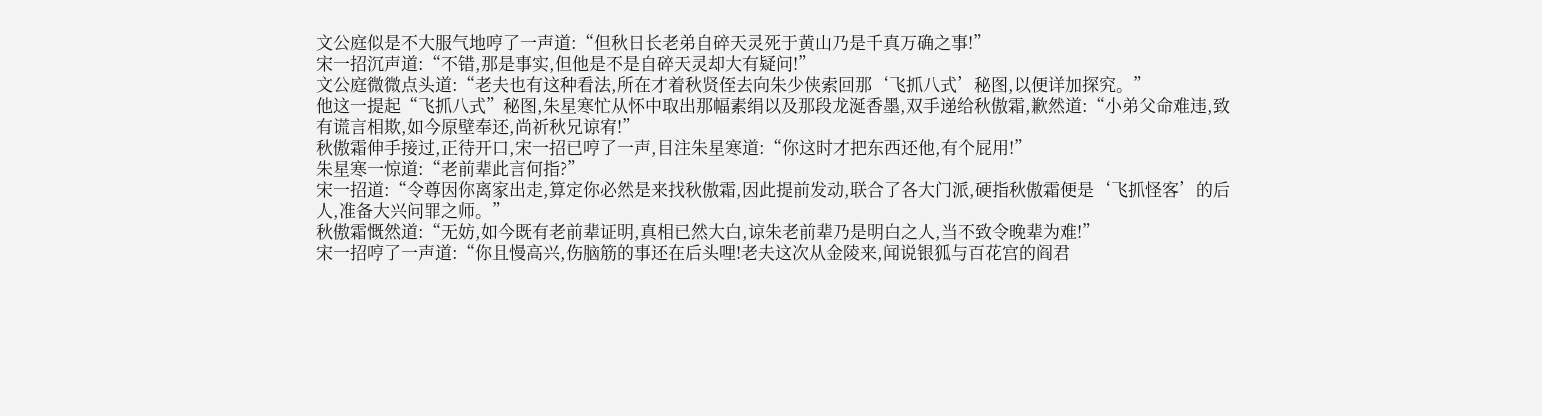文公庭似是不大服气地哼了一声道:“但秋日长老弟自碎天灵死于黄山乃是千真万确之事!”
宋一招沉声道:“不错,那是事实,但他是不是自碎天灵却大有疑问!”
文公庭微微点头道:“老夫也有这种看法,所在才着秋贤侄去向朱少侠索回那‘飞抓八式’秘图,以便详加探究。”
他这一提起“飞抓八式”秘图,朱星寒忙从怀中取出那幅素绢以及那段龙涎香墨,双手递给秋傲霜,歉然道:“小弟父命难违,致有谎言相欺,如今原壁奉还,尚祈秋兄谅宥!”
秋傲霜伸手接过,正待开口,宋一招已哼了一声,目注朱星寒道:“你这时才把东西还他,有个屁用!”
朱星寒一惊道:“老前辈此言何指?”
宋一招道:“令尊因你离家出走,算定你必然是来找秋傲霜,因此提前发动,联合了各大门派,硬指秋傲霜便是‘飞抓怪客’的后人,准备大兴问罪之师。”
秋傲霜慨然道:“无妨,如今既有老前辈证明,真相已然大白,谅朱老前辈乃是明白之人,当不致令晚辈为难!”
宋一招哼了一声道:“你且慢高兴,伤脑筋的事还在后头哩!老夫这次从金陵来,闻说银狐与百花宫的阎君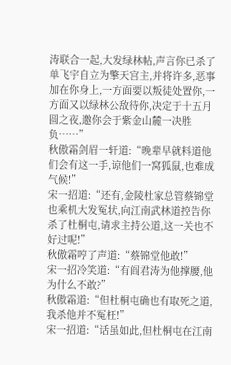涛联合一起,大发绿林帖,声言你已杀了单飞宇自立为擎天宫主,并将许多,恶事加在你身上,一方面要以叛徒处置你,一方面又以绿林公敌待你,决定于十五月圆之夜,邀你会于紫金山麓一决胜负……”
秋傲霜剑眉一轩道:“晚辈早就料道他们会有这一手,谅他们一窝狐鼠,也难成气候!”
宋一招道:“还有,金陵杜家总管蔡锦堂也乘机大发冤状,向江南武林道控告你杀了杜桐屯,请求主持公道,这一关也不好过呢!”
秋傲霜哼了声道:“蔡锦堂他敢!”
宋一招冷笑道:“有阎君涛为他撑腰,他为什么不敢?”
秋傲霜道:“但杜桐屯确也有取死之道,我杀他并不冤枉!”
宋一招道:“话虽如此,但杜桐屯在江南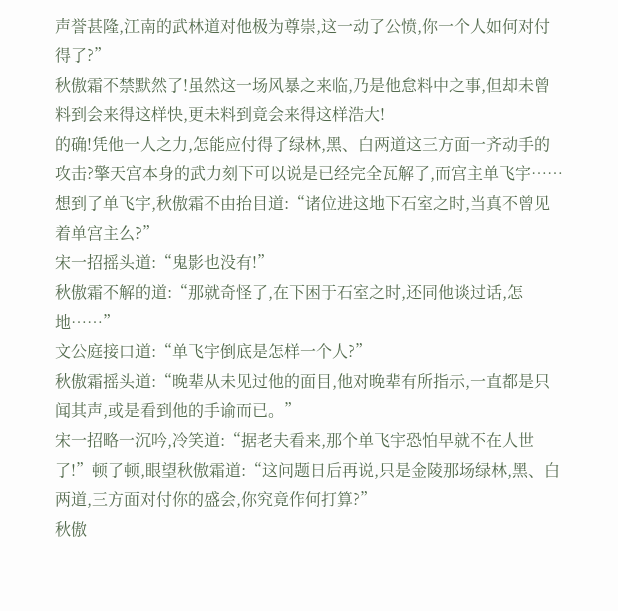声誉甚隆,江南的武林道对他极为尊崇,这一动了公愤,你一个人如何对付得了?”
秋傲霜不禁默然了!虽然这一场风暴之来临,乃是他怠料中之事,但却未曾料到会来得这样快,更未料到竟会来得这样浩大!
的确!凭他一人之力,怎能应付得了绿林,黑、白两道这三方面一齐动手的攻击?擎天宫本身的武力刻下可以说是已经完全瓦解了,而宫主单飞宇……
想到了单飞宇,秋傲霜不由抬目道:“诸位进这地下石室之时,当真不曾见着单宫主么?”
宋一招摇头道:“鬼影也没有!”
秋傲霜不解的道:“那就奇怪了,在下困于石室之时,还同他谈过话,怎地……”
文公庭接口道:“单飞宇倒底是怎样一个人?”
秋傲霜摇头道:“晚辈从未见过他的面目,他对晚辈有所指示,一直都是只闻其声,或是看到他的手谕而已。”
宋一招略一沉吟,冷笑道:“据老夫看来,那个单飞宇恐怕早就不在人世了!”顿了顿,眼望秋傲霜道:“这问题日后再说,只是金陵那场绿林,黑、白两道,三方面对付你的盛会,你究竟作何打算?”
秋傲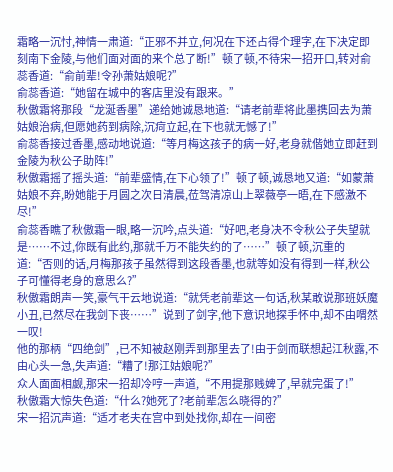霜略一沉忖,神情一肃道:“正邪不并立,何况在下还占得个理字,在下决定即刻南下金陵,与他们面对面的来个总了断!”顿了顿,不待宋一招开口,转对俞蕊香道:“俞前辈!令孙萧姑娘呢?”
俞蕊香道:“她留在城中的客店里没有跟来。”
秋傲霜将那段“龙涎香墨”递给她诚恳地道:“请老前辈将此墨携回去为萧姑娘治病,但愿她药到病除,沉疴立起,在下也就无憾了!”
俞蕊香接过香墨,感动地说道:“等月梅这孩子的病一好,老身就偕她立即赶到金陵为秋公子助阵!”
秋傲霜摇了摇头道:“前辈盛情,在下心领了!”顿了顿,诚恳地又道:“如蒙萧姑娘不弃,盼她能于月圆之次日清晨,莅驾清凉山上翠薇亭一晤,在下感激不尽!”
俞蕊香瞧了秋傲霜一眼,略一沉吟,点头道:“好吧,老身决不令秋公子失望就是……不过,你既有此约,那就千万不能失约的了……”顿了顿,沉重的道:“否则的话,月梅那孩子虽然得到这段香墨,也就等如没有得到一样,秋公子可懂得老身的意思么?”
秋傲霜朗声一笑,豪气干云地说道:“就凭老前辈这一句话,秋某敢说那班妖魔小丑,已然尽在我剑下丧……”说到了剑字,他下意识地探手怀中,却不由喟然一叹!
他的那柄“四绝剑”,已不知被赵刚弄到那里去了!由于剑而联想起江秋露,不由心头一急,失声道:“糟了!那江姑娘呢?”
众人面面相觑,那宋一招却冷哼一声道,“不用提那贱婢了,早就完蛋了!”
秋傲霜大惊失色道:“什么?她死了?老前辈怎么晓得的?”
宋一招沉声道:“适才老夫在宫中到处找你,却在一间密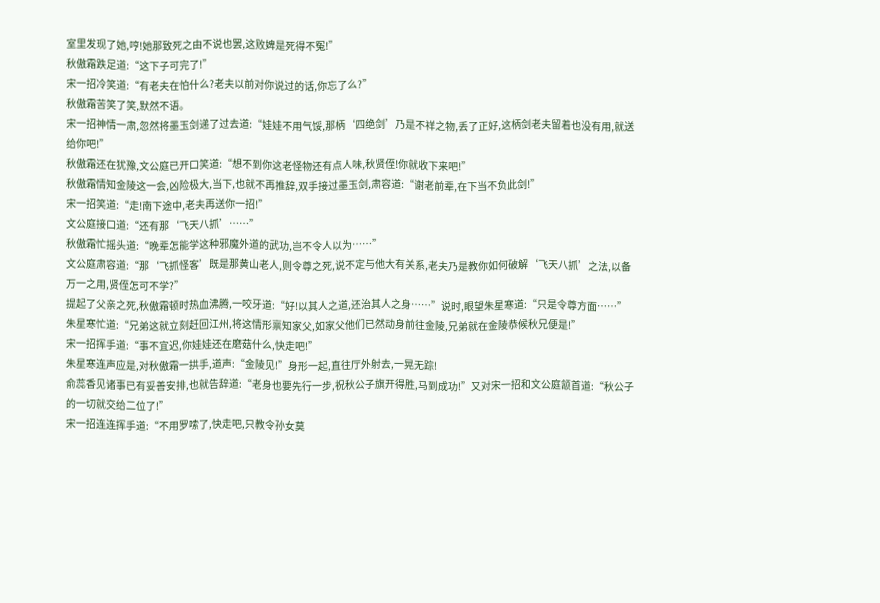室里发现了她,哼!她那致死之由不说也罢,这败婢是死得不冤!”
秋傲霜跌足道:“这下子可完了!”
宋一招冷笑道:“有老夫在怕什么?老夫以前对你说过的话,你忘了么?”
秋傲霜苦笑了笑,默然不语。
宋一招神情一肃,忽然将墨玉剑递了过去道:“娃娃不用气馁,那柄‘四绝剑’乃是不祥之物,丢了正好,这柄剑老夫留着也没有用,就送给你吧!”
秋傲霜还在犹豫,文公庭已开口笑道:“想不到你这老怪物还有点人味,秋贤侄!你就收下来吧!”
秋傲霜情知金陵这一会,凶险极大,当下,也就不再推辞,双手接过墨玉剑,肃容道:“谢老前辈,在下当不负此剑!”
宋一招笑道:“走!南下途中,老夫再送你一招!”
文公庭接口道:“还有那‘飞天八抓’……”
秋傲霜忙摇头道:“晚辈怎能学这种邪魔外道的武功,岂不令人以为……”
文公庭肃容道:“那‘飞抓怪客’既是那黄山老人,则令尊之死,说不定与他大有关系,老夫乃是教你如何破解‘飞天八抓’之法,以备万一之用,贤侄怎可不学?”
提起了父亲之死,秋傲霜顿时热血沸腾,一咬牙道:“好!以其人之道,还治其人之身……”说时,眼望朱星寒道:“只是令尊方面……”
朱星寒忙道:“兄弟这就立刻赶回江州,将这情形禀知家父,如家父他们已然动身前往金陵,兄弟就在金陵恭候秋兄便是!”
宋一招挥手道:“事不宜迟,你娃娃还在磨菇什么,快走吧!”
朱星寒连声应是,对秋傲霜一拱手,道声:“金陵见!”身形一起,直往厅外射去,一晃无踪!
俞蕊香见诸事已有妥善安排,也就告辞道:“老身也要先行一步,祝秋公子旗开得胜,马到成功!”又对宋一招和文公庭颔首道:“秋公子的一切就交给二位了!”
宋一招连连挥手道:“不用罗嗦了,快走吧,只教令孙女莫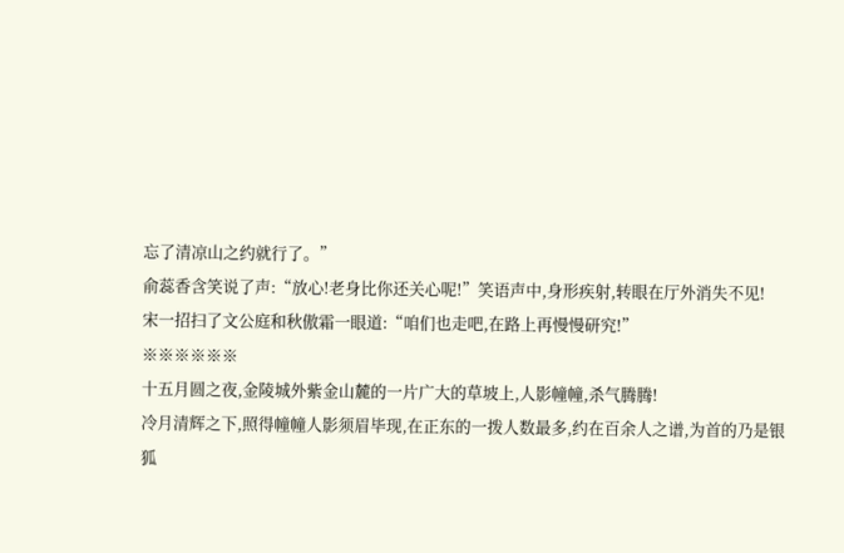忘了清凉山之约就行了。”
俞蕊香含笑说了声:“放心!老身比你还关心呢!”笑语声中,身形疾射,转眼在厅外消失不见!
宋一招扫了文公庭和秋傲霜一眼道:“咱们也走吧,在路上再慢慢研究!”
※※※※※※
十五月圆之夜,金陵城外紫金山麓的一片广大的草坡上,人影幢幢,杀气腾腾!
冷月清辉之下,照得幢幢人影须眉毕现,在正东的一拨人数最多,约在百余人之谱,为首的乃是银狐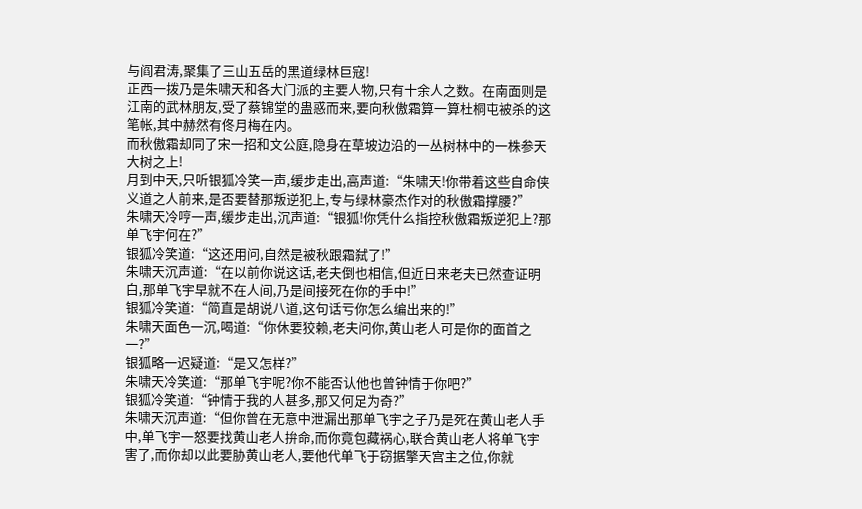与阎君涛,聚集了三山五岳的黑道绿林巨寇!
正西一拨乃是朱啸天和各大门派的主要人物,只有十余人之数。在南面则是江南的武林朋友,受了蔡锦堂的蛊惑而来,要向秋傲霜算一算杜桐屯被杀的这笔帐,其中赫然有佟月梅在内。
而秋傲霜却同了宋一招和文公庭,隐身在草坡边沿的一丛树林中的一株参天大树之上!
月到中天,只听银狐冷笑一声,缓步走出,高声道:“朱啸天!你带着这些自命侠义道之人前来,是否要替那叛逆犯上,专与绿林豪杰作对的秋傲霜撑腰?”
朱啸天冷哼一声,缓步走出,沉声道:“银狐!你凭什么指控秋傲霜叛逆犯上?那单飞宇何在?”
银狐冷笑道:“这还用问,自然是被秋跟霜弑了!”
朱啸天沉声道:“在以前你说这话,老夫倒也相信,但近日来老夫已然查证明白,那单飞宇早就不在人间,乃是间接死在你的手中!”
银狐冷笑道:“简直是胡说八道,这句话亏你怎么编出来的!”
朱啸天面色一沉,喝道:“你休要狡赖,老夫问你,黄山老人可是你的面首之一?”
银狐略一迟疑道:“是又怎样?”
朱啸天冷笑道:“那单飞宇呢?你不能否认他也曾钟情于你吧?”
银狐冷笑道:“钟情于我的人甚多,那又何足为奇?”
朱啸天沉声道:“但你曾在无意中泄漏出那单飞宇之子乃是死在黄山老人手中,单飞宇一怒要找黄山老人拚命,而你竟包藏祸心,联合黄山老人将单飞宇害了,而你却以此要胁黄山老人,要他代单飞于窃据擎天宫主之位,你就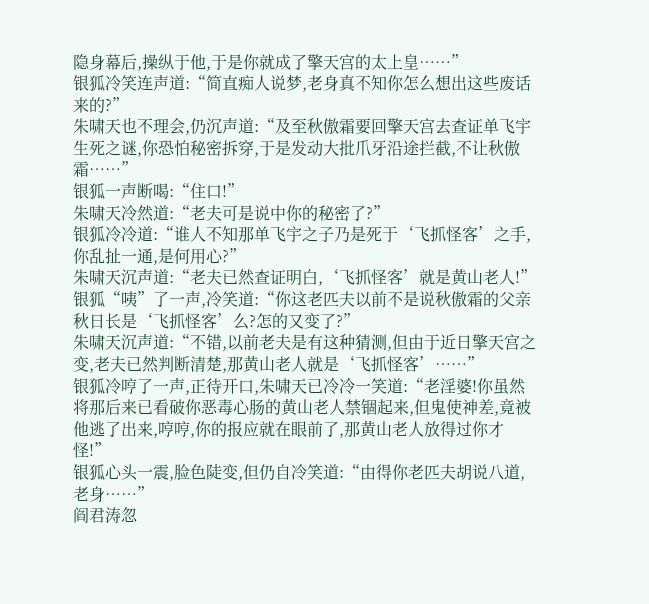隐身幕后,操纵于他,于是你就成了擎天宫的太上皇……”
银狐冷笑连声道:“简直痴人说梦,老身真不知你怎么想出这些废话来的?”
朱啸天也不理会,仍沉声道:“及至秋傲霜要回擎天宫去查证单飞宇生死之谜,你恐怕秘密拆穿,于是发动大批爪牙沿途拦截,不让秋傲霜……”
银狐一声断喝:“住口!”
朱啸天冷然道:“老夫可是说中你的秘密了?”
银狐冷冷道:“谁人不知那单飞宇之子乃是死于‘飞抓怪客’之手,你乱扯一通,是何用心?”
朱啸天沉声道:“老夫已然查证明白,‘飞抓怪客’就是黄山老人!”
银狐“咦”了一声,冷笑道:“你这老匹夫以前不是说秋傲霜的父亲秋日长是‘飞抓怪客’么?怎的又变了?”
朱啸天沉声道:“不错,以前老夫是有这种猜测,但由于近日擎天宫之变,老夫已然判断清楚,那黄山老人就是‘飞抓怪客’……”
银狐冷哼了一声,正待开口,朱啸天已冷冷一笑道:“老淫婆!你虽然将那后来已看破你恶毒心肠的黄山老人禁锢起来,但鬼使神差,竟被他逃了出来,哼哼,你的报应就在眼前了,那黄山老人放得过你才怪!”
银狐心头一震,脸色陡变,但仍自冷笑道:“由得你老匹夫胡说八道,老身……”
阎君涛忽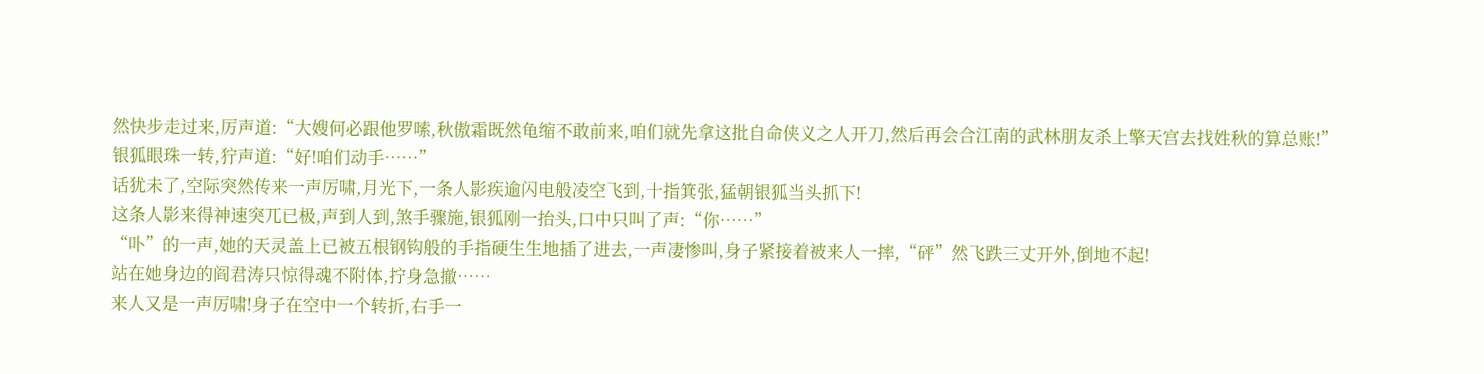然快步走过来,厉声道:“大嫂何必跟他罗嗦,秋傲霜既然龟缩不敢前来,咱们就先拿这批自命侠义之人开刀,然后再会合江南的武林朋友杀上擎天宫去找姓秋的算总账!”
银狐眼珠一转,狞声道:“好!咱们动手……”
话犹未了,空际突然传来一声厉啸,月光下,一条人影疾逾闪电般凌空飞到,十指箕张,猛朝银狐当头抓下!
这条人影来得神速突兀已极,声到人到,煞手骤施,银狐刚一抬头,口中只叫了声:“你……”
“卟”的一声,她的天灵盖上已被五根钢钩般的手指硬生生地插了进去,一声凄惨叫,身子紧接着被来人一摔,“砰”然飞跌三丈开外,倒地不起!
站在她身边的阎君涛只惊得魂不附体,拧身急撤……
来人又是一声厉啸!身子在空中一个转折,右手一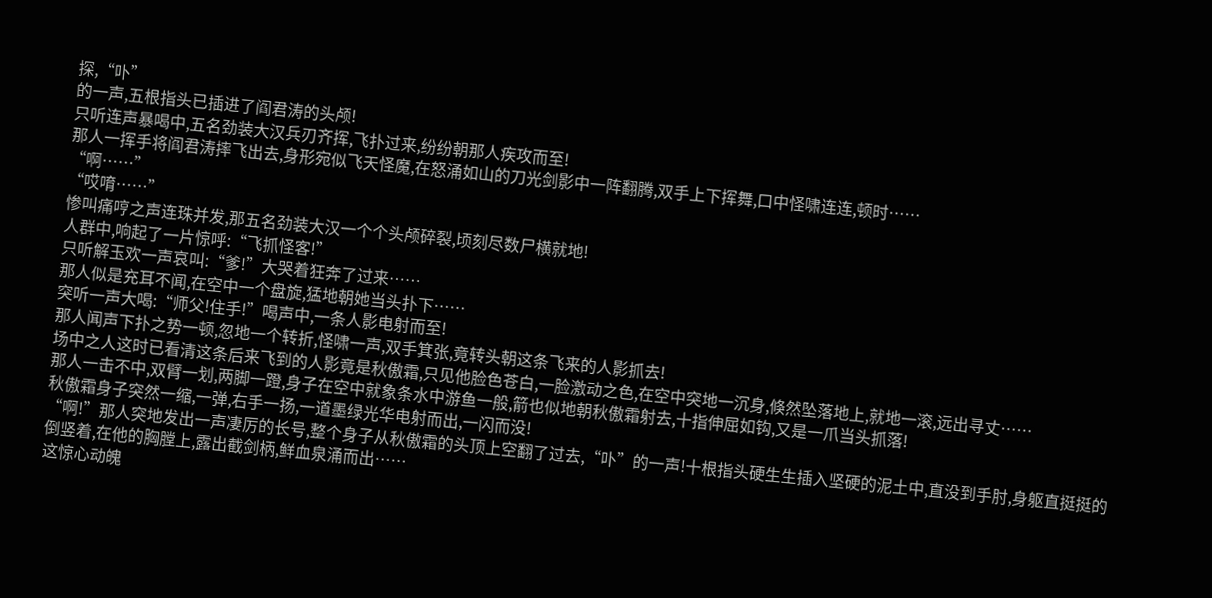探,“卟”
的一声,五根指头已插进了阎君涛的头颅!
只听连声暴喝中,五名劲装大汉兵刃齐挥,飞扑过来,纷纷朝那人疾攻而至!
那人一挥手将阎君涛摔飞出去,身形宛似飞天怪魔,在怒涌如山的刀光剑影中一阵翻腾,双手上下挥舞,口中怪啸连连,顿时……
“啊……”
“哎唷……”
惨叫痛哼之声连珠并发,那五名劲装大汉一个个头颅碎裂,顷刻尽数尸横就地!
人群中,响起了一片惊呼:“飞抓怪客!”
只听解玉欢一声哀叫:“爹!”大哭着狂奔了过来……
那人似是充耳不闻,在空中一个盘旋,猛地朝她当头扑下……
突听一声大喝:“师父!住手!”喝声中,一条人影电射而至!
那人闻声下扑之势一顿,忽地一个转折,怪啸一声,双手箕张,竟转头朝这条飞来的人影抓去!
场中之人这时已看清这条后来飞到的人影竟是秋傲霜,只见他脸色苍白,一脸激动之色,在空中突地一沉身,倏然坠落地上,就地一滚,远出寻丈……
那人一击不中,双臂一划,两脚一蹬,身子在空中就象条水中游鱼一般,箭也似地朝秋傲霜射去,十指伸屈如钩,又是一爪当头抓落!
秋傲霜身子突然一缩,一弹,右手一扬,一道墨绿光华电射而出,一闪而没!
“啊!”那人突地发出一声凄厉的长号,整个身子从秋傲霜的头顶上空翻了过去,“卟”的一声!十根指头硬生生插入坚硬的泥土中,直没到手肘,身躯直挺挺的倒竖着,在他的胸膛上,露出截剑柄,鲜血泉涌而出……
这惊心动魄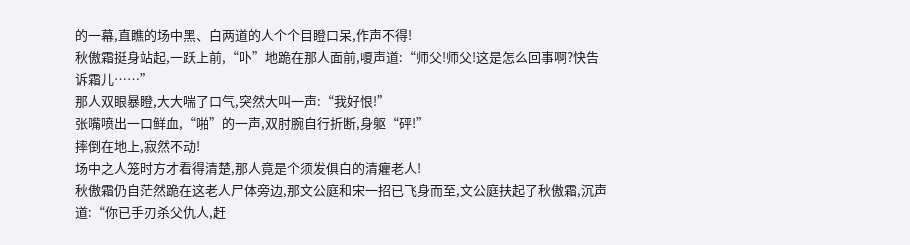的一幕,直瞧的场中黑、白两道的人个个目瞪口呆,作声不得!
秋傲霜挺身站起,一跃上前,“卟”地跪在那人面前,嗄声道:“师父!师父!这是怎么回事啊?快告诉霜儿……”
那人双眼暴瞪,大大喘了口气,突然大叫一声:“我好恨!”
张嘴喷出一口鲜血,“啪”的一声,双肘腕自行折断,身躯“砰!”
摔倒在地上,寂然不动!
场中之人笼时方才看得清楚,那人竟是个须发俱白的清癯老人!
秋傲霜仍自茫然跪在这老人尸体旁边,那文公庭和宋一招已飞身而至,文公庭扶起了秋傲霜,沉声道:“你已手刃杀父仇人,赶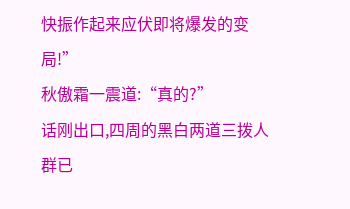快振作起来应伏即将爆发的变局!”
秋傲霜一震道:“真的?”
话刚出口,四周的黑白两道三拨人群已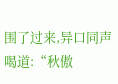围了过来,异口同声喝道:“秋傲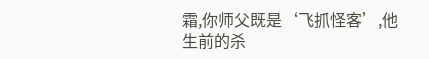霜,你师父既是‘飞抓怪客’,他生前的杀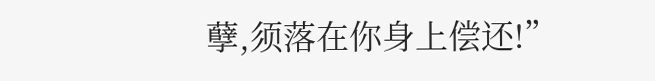孽,须落在你身上偿还!”